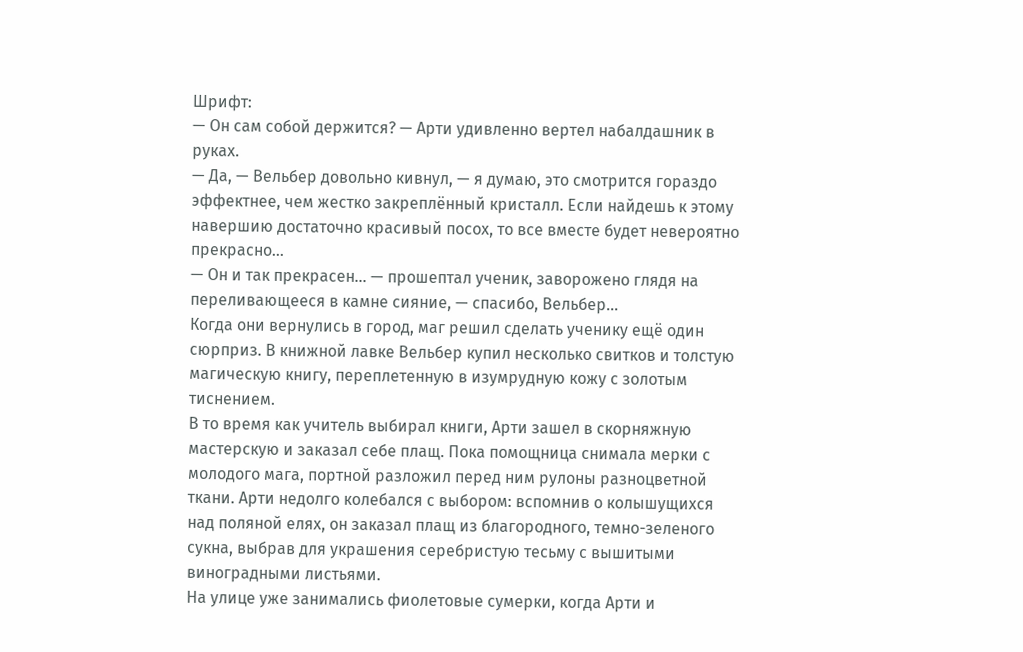Шрифт:
— Он сам собой держится? — Арти удивленно вертел набалдашник в руках.
— Да, — Вельбер довольно кивнул, — я думаю, это смотрится гораздо эффектнее, чем жестко закреплённый кристалл. Если найдешь к этому навершию достаточно красивый посох, то все вместе будет невероятно прекрасно...
— Он и так прекрасен... — прошептал ученик, заворожено глядя на переливающееся в камне сияние, — спасибо, Вельбер...
Когда они вернулись в город, маг решил сделать ученику ещё один сюрприз. В книжной лавке Вельбер купил несколько свитков и толстую магическую книгу, переплетенную в изумрудную кожу с золотым тиснением.
В то время как учитель выбирал книги, Арти зашел в скорняжную мастерскую и заказал себе плащ. Пока помощница снимала мерки с молодого мага, портной разложил перед ним рулоны разноцветной ткани. Арти недолго колебался с выбором: вспомнив о колышущихся над поляной елях, он заказал плащ из благородного, темно-зеленого сукна, выбрав для украшения серебристую тесьму с вышитыми виноградными листьями.
На улице уже занимались фиолетовые сумерки, когда Арти и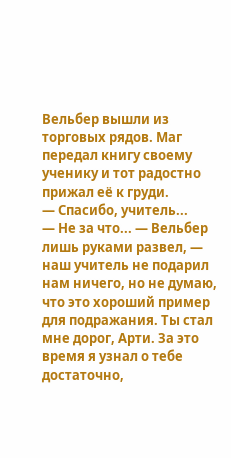Вельбер вышли из торговых рядов. Маг передал книгу своему ученику и тот радостно прижал её к груди.
— Спасибо, учитель...
— Не за что... — Вельбер лишь руками развел, — наш учитель не подарил нам ничего, но не думаю, что это хороший пример для подражания. Ты стал мне дорог, Арти. За это время я узнал о тебе достаточно,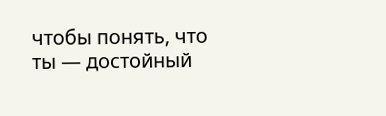чтобы понять, что ты — достойный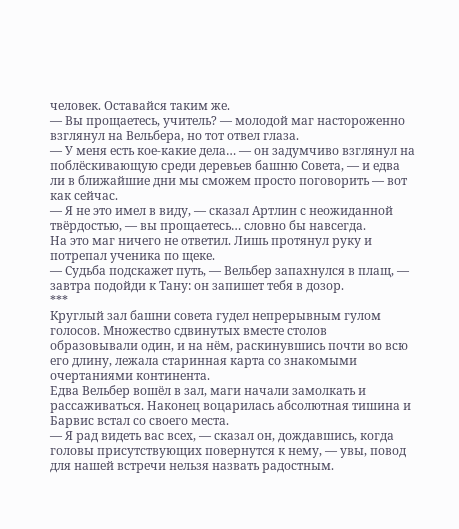человек. Оставайся таким же.
— Вы прощаетесь, учитель? — молодой маг настороженно взглянул на Вельбера, но тот отвел глаза.
— У меня есть кое-какие дела… — он задумчиво взглянул на поблёскивающую среди деревьев башню Совета, — и едва ли в ближайшие дни мы сможем просто поговорить — вот как сейчас.
— Я не это имел в виду, — сказал Артлин с неожиданной твёрдостью, — вы прощаетесь… словно бы навсегда.
На это маг ничего не ответил. Лишь протянул руку и потрепал ученика по щеке.
— Судьба подскажет путь, — Вельбер запахнулся в плащ, — завтра подойди к Тану: он запишет тебя в дозор.
***
Круглый зал башни совета гудел непрерывным гулом голосов. Множество сдвинутых вместе столов образовывали один, и на нём, раскинувшись почти во всю его длину, лежала старинная карта со знакомыми очертаниями континента.
Едва Вельбер вошёл в зал, маги начали замолкать и рассаживаться. Наконец воцарилась абсолютная тишина и Барвис встал со своего места.
— Я рад видеть вас всех, — сказал он, дождавшись, когда головы присутствующих повернутся к нему, — увы, повод для нашей встречи нельзя назвать радостным.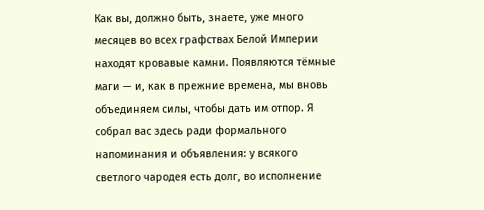Как вы, должно быть, знаете, уже много месяцев во всех графствах Белой Империи находят кровавые камни. Появляются тёмные маги — и, как в прежние времена, мы вновь объединяем силы, чтобы дать им отпор. Я собрал вас здесь ради формального напоминания и объявления: у всякого светлого чародея есть долг, во исполнение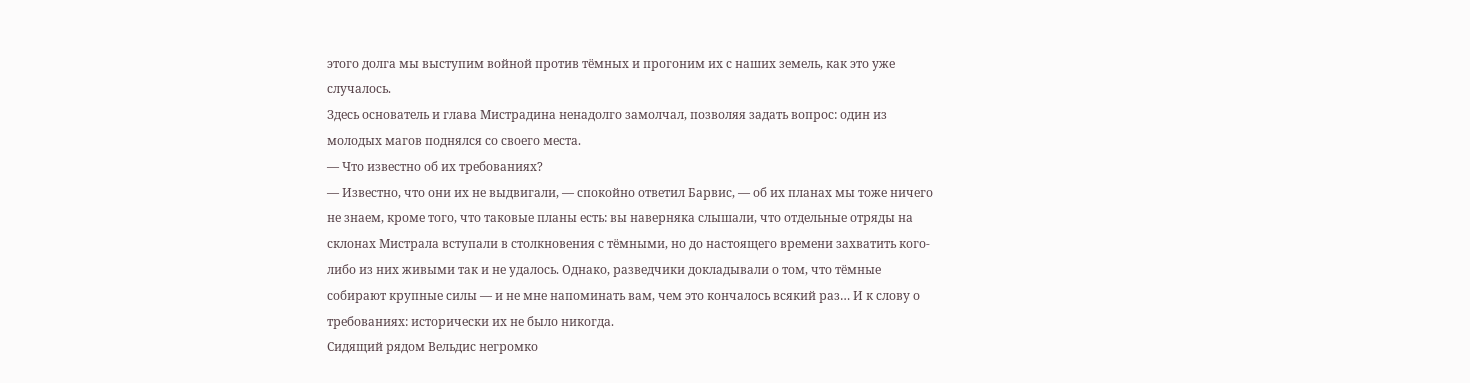этого долга мы выступим войной против тёмных и прогоним их с наших земель, как это уже случалось.
Здесь основатель и глава Мистрадина ненадолго замолчал, позволяя задать вопрос: один из молодых магов поднялся со своего места.
— Что известно об их требованиях?
— Известно, что они их не выдвигали, — спокойно ответил Барвис, — об их планах мы тоже ничего не знаем, кроме того, что таковые планы есть: вы наверняка слышали, что отдельные отряды на склонах Мистрала вступали в столкновения с тёмными, но до настоящего времени захватить кого-либо из них живыми так и не удалось. Однако, разведчики докладывали о том, что тёмные собирают крупные силы — и не мне напоминать вам, чем это кончалось всякий раз… И к слову о требованиях: исторически их не было никогда.
Сидящий рядом Вельдис негромко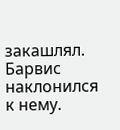закашлял. Барвис наклонился к нему.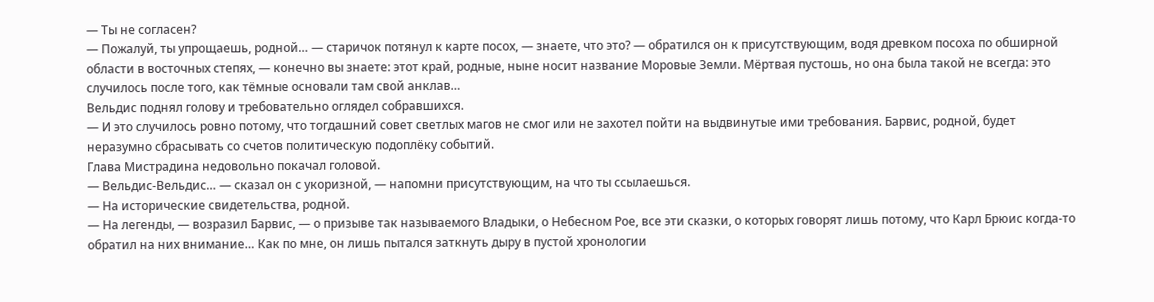— Ты не согласен?
— Пожалуй, ты упрощаешь, родной… — старичок потянул к карте посох, — знаете, что это? — обратился он к присутствующим, водя древком посоха по обширной области в восточных степях, — конечно вы знаете: этот край, родные, ныне носит название Моровые Земли. Мёртвая пустошь, но она была такой не всегда: это случилось после того, как тёмные основали там свой анклав…
Вельдис поднял голову и требовательно оглядел собравшихся.
— И это случилось ровно потому, что тогдашний совет светлых магов не смог или не захотел пойти на выдвинутые ими требования. Барвис, родной, будет неразумно сбрасывать со счетов политическую подоплёку событий.
Глава Мистрадина недовольно покачал головой.
— Вельдис-Вельдис… — сказал он с укоризной, — напомни присутствующим, на что ты ссылаешься.
— На исторические свидетельства, родной.
— На легенды, — возразил Барвис, — о призыве так называемого Владыки, о Небесном Рое, все эти сказки, о которых говорят лишь потому, что Карл Брюис когда-то обратил на них внимание… Как по мне, он лишь пытался заткнуть дыру в пустой хронологии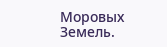Моровых Земель.